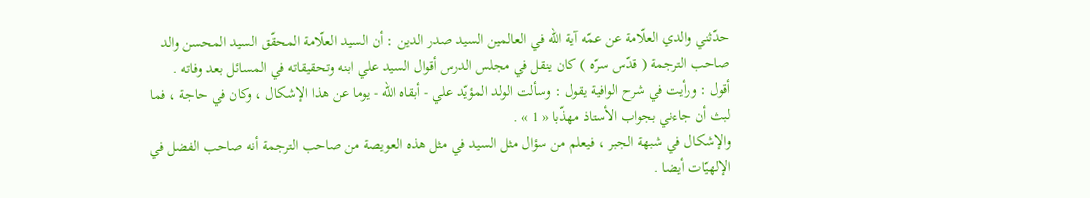حدّثني والدي العلّامة عن عمّه آية اللّه في العالمين السيد صدر الدين : أن السيد العلّامة المحقّق السيد المحسن والد صاحب الترجمة ( قدّس سرّه ) كان ينقل في مجلس الدرس أقوال السيد علي ابنه وتحقيقاته في المسائل بعد وفاته .
أقول : ورأيت في شرح الوافية يقول : وسألت الولد المؤيّد علي - أبقاه اللّه - يوما عن هذا الإشكال ، وكان في حاجة ، فما لبث أن جاءني بجواب الأستاذ مهذّبا « 1 » .
والإشكال في شبهة الجبر ، فيعلم من سؤال مثل السيد في مثل هذه العويصة من صاحب الترجمة أنه صاحب الفضل في الإلهيّات أيضا .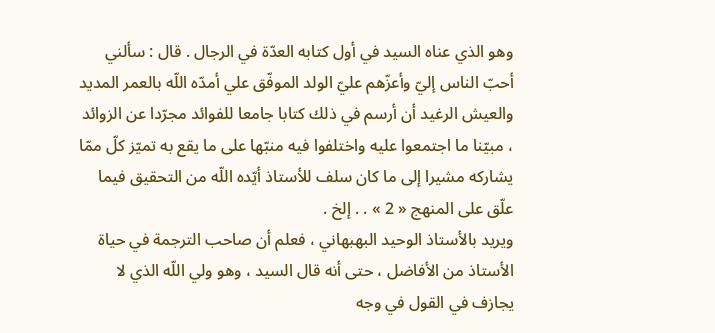وهو الذي عناه السيد في أول كتابه العدّة في الرجال . قال : سألني أحبّ الناس إليّ وأعزّهم عليّ الولد الموفّق علي أمدّه اللّه بالعمر المديد والعيش الرغيد أن أرسم في ذلك كتابا جامعا للفوائد مجرّدا عن الزوائد ، مبيّنا ما اجتمعوا عليه واختلفوا فيه منبّها على ما يقع به تميّز كلّ ممّا يشاركه مشيرا إلى ما كان سلف للأستاذ أيّده اللّه من التحقيق فيما علّق على المنهج « 2 » . . إلخ .
ويريد بالأستاذ الوحيد البهبهاني ، فعلم أن صاحب الترجمة في حياة الأستاذ من الأفاضل ، حتى أنه قال السيد ، وهو ولي اللّه الذي لا يجازف في القول في وجه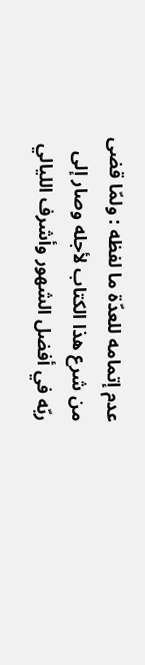عدم إتمامه للعدّة ما لفظه : ولمّا قضى من شرع هذا الكتاب لأجله وصار إلى ربّه في أفضل الشهور وأشرف الليالي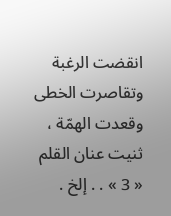انقضت الرغبة وتقاصرت الخطى وقعدت الهمّة ، ثنيت عنان القلم « 3 » . . إلخ .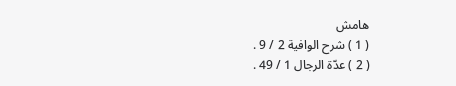هامش
( 1 ) شرح الوافية 2 / 9 .
( 2 ) عدّة الرجال 1 / 49 .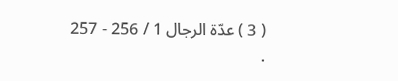( 3 ) عدّة الرجال 1 / 256 - 257 .